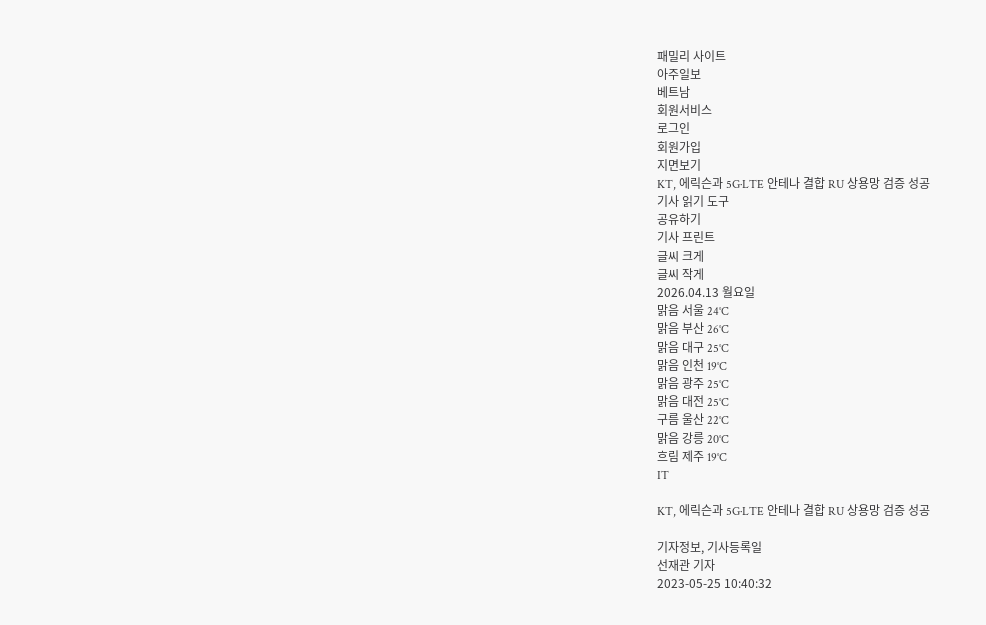패밀리 사이트
아주일보
베트남
회원서비스
로그인
회원가입
지면보기
KT, 에릭슨과 5G·LTE 안테나 결합 RU 상용망 검증 성공
기사 읽기 도구
공유하기
기사 프린트
글씨 크게
글씨 작게
2026.04.13 월요일
맑음 서울 24˚C
맑음 부산 26˚C
맑음 대구 25˚C
맑음 인천 19˚C
맑음 광주 25˚C
맑음 대전 25˚C
구름 울산 22˚C
맑음 강릉 20˚C
흐림 제주 19˚C
IT

KT, 에릭슨과 5G·LTE 안테나 결합 RU 상용망 검증 성공

기자정보, 기사등록일
선재관 기자
2023-05-25 10:40:32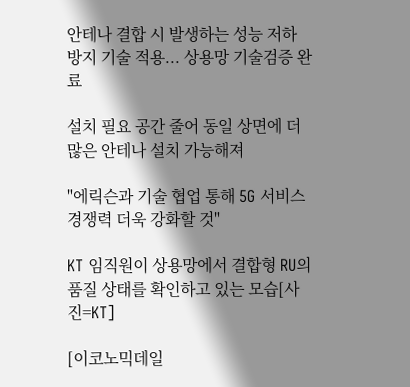안테나 결합 시 발생하는 성능 저하 방지 기술 적용... 상용망 기술검증 완료

설치 필요 공간 줄어 동일 상면에 더 많은 안테나 설치 가능해져

"에릭슨과 기술 협업 통해 5G 서비스 경쟁력 더욱 강화할 것"

KT 임직원이 상용망에서 결합형 RU의 품질 상태를 확인하고 있는 모습[사진=KT]

[이코노믹데일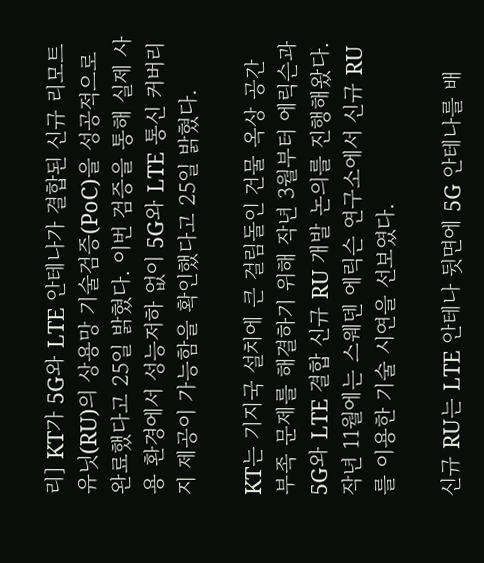리] KT가 5G와 LTE 안테나가 결합된 신규 리모트 유닛(RU)의 상용망 기술검증(PoC)을 성공적으로 완료했다고 25일 밝혔다. 이번 검증을 통해 실제 사용 환경에서 성능저하 없이 5G와 LTE 통신 커버리지 제공이 가능함을 확인했다고 25일 밝혔다.

KT는 기지국 설치에 큰 걸림돌인 건물 옥상 공간 부족 문제를 해결하기 위해 작년 3월부터 에릭슨과 5G와 LTE 결합 신규 RU 개발 논의를 진행해왔다. 작년 11월에는 스웨덴 에릭슨 연구소에서 신규 RU를 이용한 기술 시연을 선보였다.

신규 RU는 LTE 안테나 뒷면에 5G 안테나를 배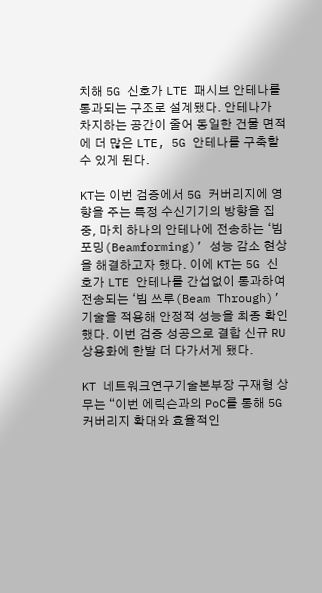치해 5G 신호가 LTE 패시브 안테나를 통과되는 구조로 설계됐다. 안테나가 차지하는 공간이 줄어 동일한 건물 면적에 더 많은 LTE, 5G 안테나를 구축할 수 있게 된다.

KT는 이번 검증에서 5G 커버리지에 영향을 주는 특정 수신기기의 방향을 집중, 마치 하나의 안테나에 전송하는 ‘빔포밍(Beamforming)’ 성능 감소 현상을 해결하고자 했다. 이에 KT는 5G 신호가 LTE 안테나를 간섭없이 통과하여 전송되는 ‘빔 쓰루(Beam Through)’ 기술을 적용해 안정적 성능을 최종 확인했다. 이번 검증 성공으로 결합 신규 RU 상용화에 한발 더 다가서게 됐다.

KT 네트워크연구기술본부장 구재형 상무는 “이번 에릭슨과의 PoC를 통해 5G 커버리지 확대와 효율적인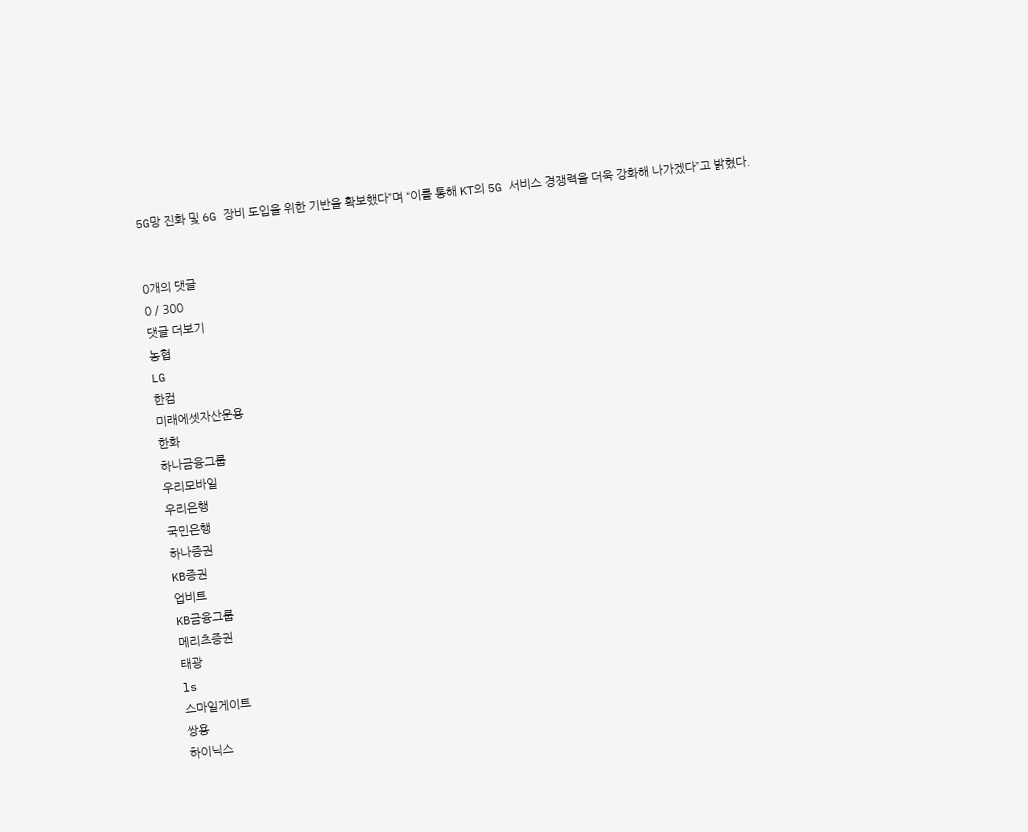5G망 진화 및 6G 장비 도입을 위한 기반을 확보했다”며 “이를 통해 KT의 5G 서비스 경쟁력을 더욱 강화해 나가겠다”고 밝혔다.


0개의 댓글
0 / 300
댓글 더보기
농협
LG
한컴
미래에셋자산운용
한화
하나금융그룹
우리모바일
우리은행
국민은행
하나증권
KB증권
업비트
KB금융그룹
메리츠증권
태광
ls
스마일게이트
쌍용
하이닉스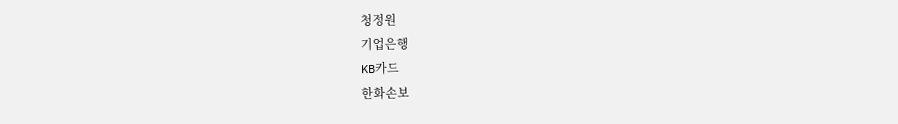청정원
기업은행
KB카드
한화손보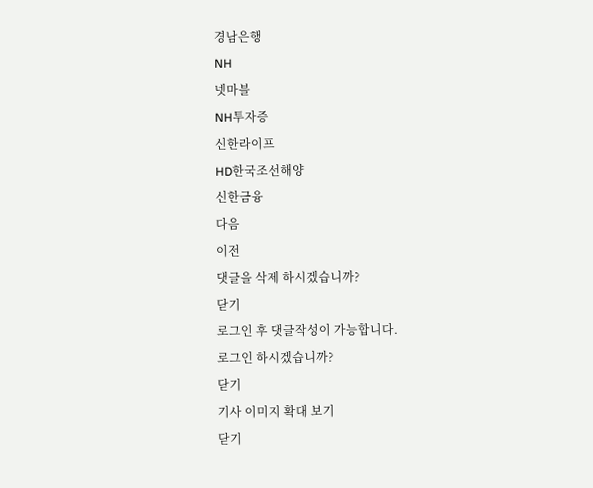경남은행
NH
넷마블
NH투자증
신한라이프
HD한국조선해양
신한금융
다음
이전
댓글을 삭제 하시겠습니까?
닫기
로그인 후 댓글작성이 가능합니다.
로그인 하시겠습니까?
닫기
기사 이미지 확대 보기
닫기